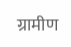ग्रामीण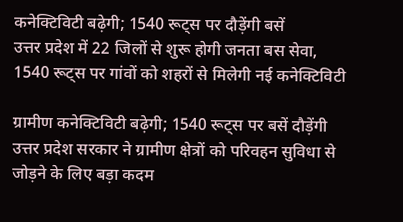कनेक्टिविटी बढ़ेगी; 1540 रूट्स पर दौड़ेंगी बसें
उत्तर प्रदेश में 22 जिलों से शुरू होगी जनता बस सेवा, 1540 रूट्स पर गांवों को शहरों से मिलेगी नई कनेक्टिविटी

ग्रामीण कनेक्टिविटी बढ़ेगी; 1540 रूट्स पर बसें दौड़ेंगी
उत्तर प्रदेश सरकार ने ग्रामीण क्षेत्रों को परिवहन सुविधा से जोड़ने के लिए बड़ा कदम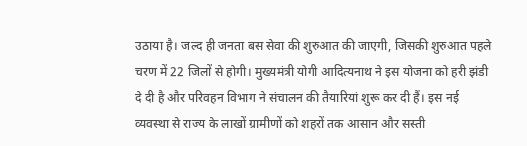उठाया है। जल्द ही जनता बस सेवा की शुरुआत की जाएगी, जिसकी शुरुआत पहले चरण में 22 जिलों से होगी। मुख्यमंत्री योगी आदित्यनाथ ने इस योजना को हरी झंडी दे दी है और परिवहन विभाग ने संचालन की तैयारियां शुरू कर दी हैं। इस नई व्यवस्था से राज्य के लाखों ग्रामीणों को शहरों तक आसान और सस्ती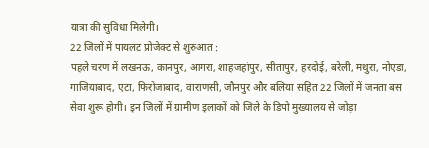यात्रा की सुविधा मिलेगी।
22 जिलों में पायलट प्रोजेक्ट से शुरुआत :
पहले चरण में लखनऊ, कानपुर, आगरा, शाहजहांपुर, सीतापुर, हरदोई, बरेली, मथुरा, नोएडा, गाजियाबाद, एटा, फिरोजाबाद, वाराणसी, जौनपुर और बलिया सहित 22 जिलों में जनता बस सेवा शुरू होगी। इन जिलों में ग्रामीण इलाकों को जिले के डिपो मुख्यालय से जोड़ा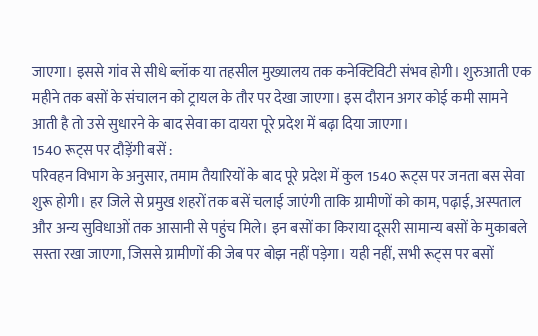जाएगा। इससे गांव से सीधे ब्लॉक या तहसील मुख्यालय तक कनेक्टिविटी संभव होगी। शुरुआती एक महीने तक बसों के संचालन को ट्रायल के तौर पर देखा जाएगा। इस दौरान अगर कोई कमी सामने आती है तो उसे सुधारने के बाद सेवा का दायरा पूरे प्रदेश में बढ़ा दिया जाएगा।
1540 रूट्स पर दौड़ेंगी बसें :
परिवहन विभाग के अनुसार, तमाम तैयारियों के बाद पूरे प्रदेश में कुल 1540 रूट्स पर जनता बस सेवा शुरू होगी। हर जिले से प्रमुख शहरों तक बसें चलाई जाएंगी ताकि ग्रामीणों को काम, पढ़ाई, अस्पताल और अन्य सुविधाओं तक आसानी से पहुंच मिले। इन बसों का किराया दूसरी सामान्य बसों के मुकाबले सस्ता रखा जाएगा, जिससे ग्रामीणों की जेब पर बोझ नहीं पड़ेगा। यही नहीं, सभी रूट्स पर बसों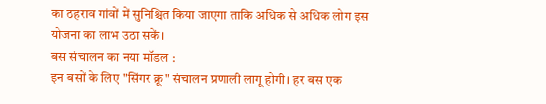का ठहराव गांवों में सुनिश्चित किया जाएगा ताकि अधिक से अधिक लोग इस योजना का लाभ उठा सकें।
बस संचालन का नया मॉडल :
इन बसों के लिए "सिंगर क्रू" संचालन प्रणाली लागू होगी। हर बस एक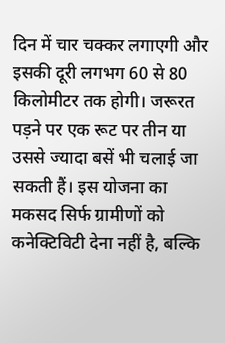दिन में चार चक्कर लगाएगी और इसकी दूरी लगभग 60 से 80 किलोमीटर तक होगी। जरूरत पड़ने पर एक रूट पर तीन या उससे ज्यादा बसें भी चलाई जा सकती हैं। इस योजना का मकसद सिर्फ ग्रामीणों को कनेक्टिविटी देना नहीं है, बल्कि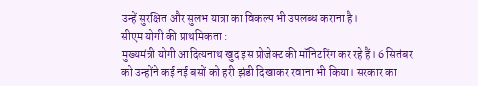उन्हें सुरक्षित और सुलभ यात्रा का विकल्प भी उपलब्ध कराना है।
सीएम योगी की प्राथमिकता :
मुख्यमंत्री योगी आदित्यनाथ खुद इस प्रोजेक्ट की मॉनिटरिंग कर रहे हैं। 6 सितंबर को उन्होंने कई नई बसों को हरी झंडी दिखाकर रवाना भी किया। सरकार का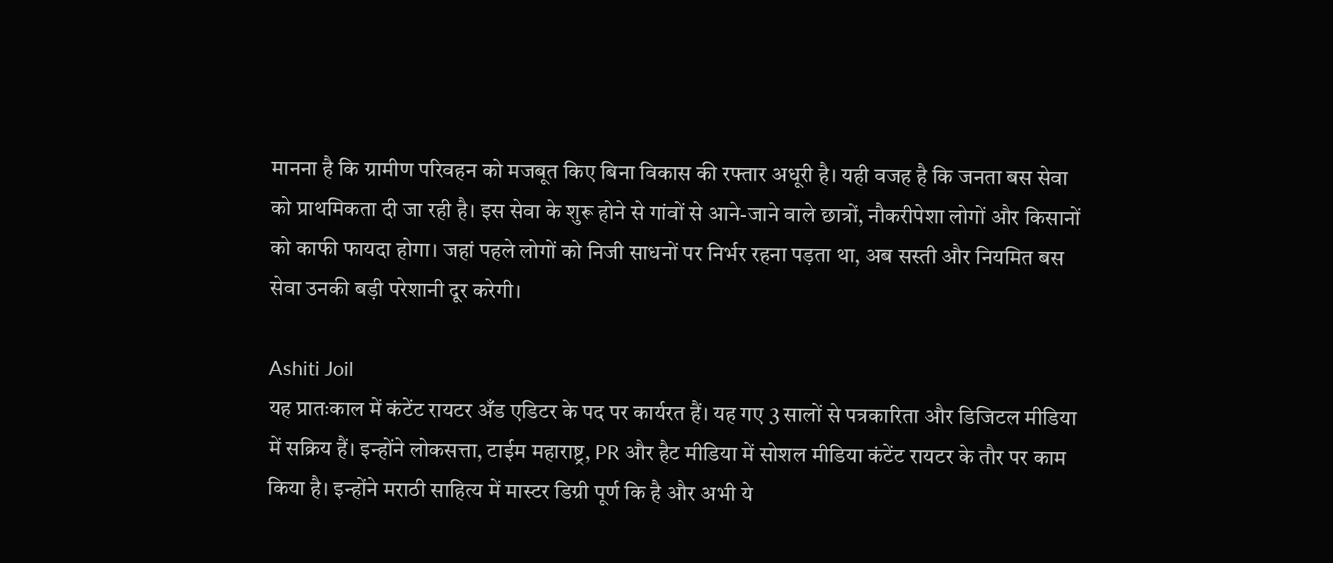मानना है कि ग्रामीण परिवहन को मजबूत किए बिना विकास की रफ्तार अधूरी है। यही वजह है कि जनता बस सेवा को प्राथमिकता दी जा रही है। इस सेवा के शुरू होने से गांवों से आने-जाने वाले छात्रों, नौकरीपेशा लोगों और किसानों को काफी फायदा होगा। जहां पहले लोगों को निजी साधनों पर निर्भर रहना पड़ता था, अब सस्ती और नियमित बस सेवा उनकी बड़ी परेशानी दूर करेगी।

Ashiti Joil
यह प्रातःकाल में कंटेंट रायटर अँड एडिटर के पद पर कार्यरत हैं। यह गए 3 सालों से पत्रकारिता और डिजिटल मीडिया में सक्रिय हैं। इन्होंने लोकसत्ता, टाईम महाराष्ट्र, PR और हैट मीडिया में सोशल मीडिया कंटेंट रायटर के तौर पर काम किया है। इन्होंने मराठी साहित्य में मास्टर डिग्री पूर्ण कि है और अभी ये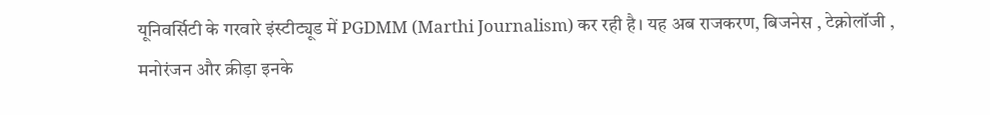यूनिवर्सिटी के गरवारे इंस्टीट्यूड में PGDMM (Marthi Journalism) कर रही है। यह अब राजकरण, बिजनेस , टेक्नोलॉजी , मनोरंजन और क्रीड़ा इनके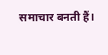समाचार बनती हैं।